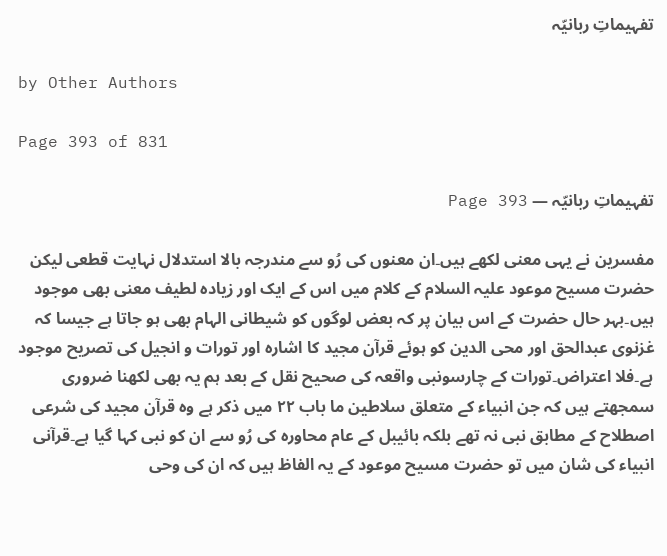تفہیماتِ ربانیّہ

by Other Authors

Page 393 of 831

تفہیماتِ ربانیّہ — Page 393

مفسرین نے یہی معنی لکھے ہیں۔ان معنوں کی رُو سے مندرجہ بالا استدلال نہایت قطعی لیکن حضرت مسیح موعود علیہ السلام کے کلام میں اس کے ایک اور زیادہ لطیف معنی بھی موجود ہیں۔بہر حال حضرت کے اس بیان پر کہ بعض لوگوں کو شیطانی الہام بھی ہو جاتا ہے جیسا کہ غزنوی عبدالحق اور محی الدین کو ہوئے قرآن مجید کا اشارہ اور تورات و انجیل کی تصریح موجود ہے۔فلا اعتراض۔تورات کے چارسونبی واقعہ کی صحیح نقل کے بعد ہم یہ بھی لکھنا ضروری سمجھتے ہیں کہ جن انبیاء کے متعلق سلاطین ما باب ۲۲ میں ذکر ہے وہ قرآن مجید کی شرعی اصطلاح کے مطابق نبی نہ تھے بلکہ بائیبل کے عام محاورہ کی رُو سے ان کو نبی کہا گیا ہے۔قرآنی انبیاء کی شان میں تو حضرت مسیح موعود کے یہ الفاظ ہیں کہ ان کی وحی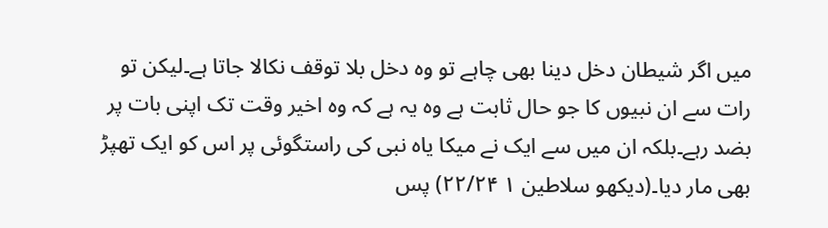میں اگر شیطان دخل دینا بھی چاہے تو وہ دخل بلا توقف نکالا جاتا ہے۔لیکن تو رات سے ان نبیوں کا جو حال ثابت ہے وہ یہ ہے کہ وہ اخیر وقت تک اپنی بات پر بضد رہے۔بلکہ ان میں سے ایک نے میکا یاہ نبی کی راستگوئی پر اس کو ایک تھپڑ بھی مار دیا۔(دیکھو سلاطین ۱ ۲۲/۲۴) پس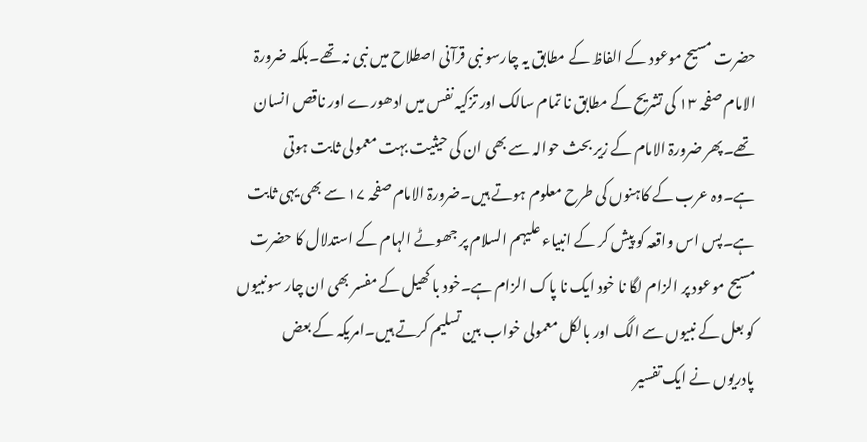حضرت مسیح موعود کے الفاظ کے مطابق یہ چارسو نبی قرآنی اصطلاح میں نبی نہ تھے۔بلکہ ضرورۃ الامام صفحہ ۱۳ کی تشریح کے مطابق نا تمام سالک اور تزکیہ نفس میں ادھورے اور ناقص انسان تھے۔پھر ضرورۃ الامام کے زیر بحث حوالہ سے بھی ان کی حیثیت بہت معمولی ثابت ہوتی ہے۔وہ عرب کے کاہنوں کی طرح معلوم ہوتے ہیں۔ضرورۃ الامام صفحہ ۱۷ سے بھی یہی ثابت ہے۔پس اس واقعہ کو پیش کر کے انبیاء علیہم السلام پر جھوٹے الہام کے استدلال کا حضرت مسیح موعود پر الزام لگا نا خود ایک نا پاک الزام ہے۔خود با کھیل کے مفسر بھی ان چار سونبیوں کو بعل کے نبیوں سے الگ اور بالکل معمولی خواب بین تسلیم کرتے ہیں۔امریکہ کے بعض پادریوں نے ایک تفسیر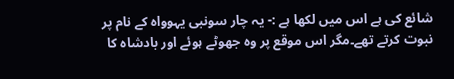شائع کی ہے اس میں لکھا ہے :- یہ چار سونبی یہوواہ کے نام پر نبوت کرتے تھے۔مگر اس موقع پر وہ جھوٹے ہوئے اور بادشاہ کا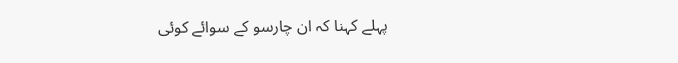پہلے کہنا کہ ان چارسو کے سوائے کوئی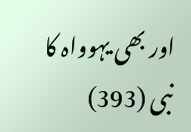اور بھی یہوواہ کا نبی (393)